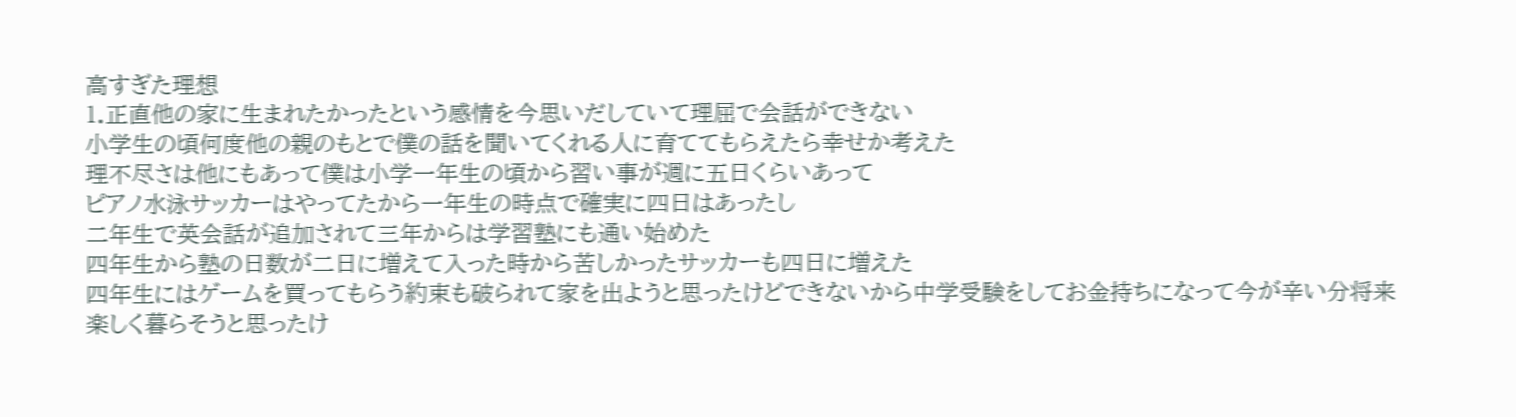高すぎた理想
1.正直他の家に生まれたかったという感情を今思いだしていて理屈で会話ができない
小学生の頃何度他の親のもとで僕の話を聞いてくれる人に育ててもらえたら幸せか考えた
理不尽さは他にもあって僕は小学一年生の頃から習い事が週に五日くらいあって
ピアノ水泳サッカーはやってたから一年生の時点で確実に四日はあったし
二年生で英会話が追加されて三年からは学習塾にも通い始めた
四年生から塾の日数が二日に増えて入った時から苦しかったサッカーも四日に増えた
四年生にはゲームを買ってもらう約束も破られて家を出ようと思ったけどできないから中学受験をしてお金持ちになって今が辛い分将来楽しく暮らそうと思ったけ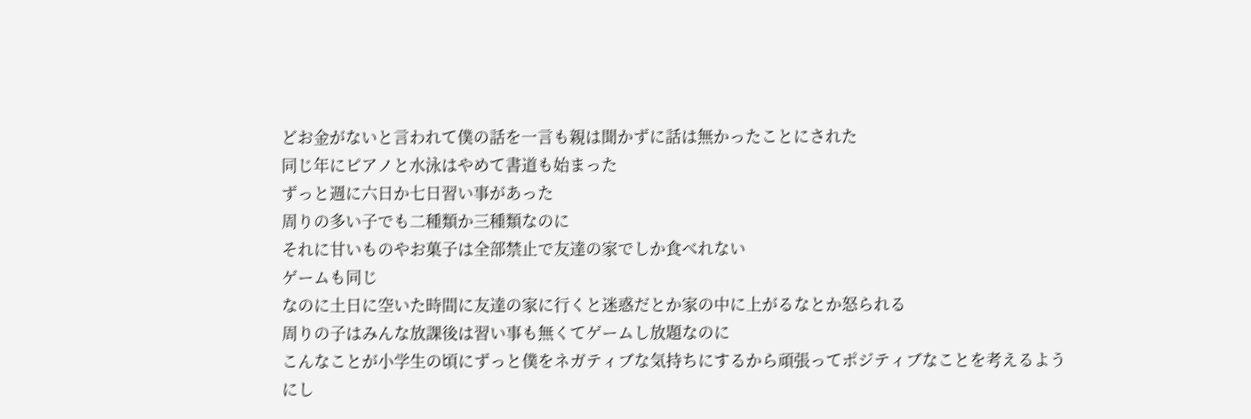どお金がないと言われて僕の話を一言も親は聞かずに話は無かったことにされた
同じ年にピアノと水泳はやめて書道も始まった
ずっと週に六日か七日習い事があった
周りの多い子でも二種類か三種類なのに
それに甘いものやお菓子は全部禁止で友達の家でしか食べれない
ゲームも同じ
なのに土日に空いた時間に友達の家に行くと迷惑だとか家の中に上がるなとか怒られる
周りの子はみんな放課後は習い事も無くてゲームし放題なのに
こんなことが小学生の頃にずっと僕をネガティブな気持ちにするから頑張ってポジティブなことを考えるようにし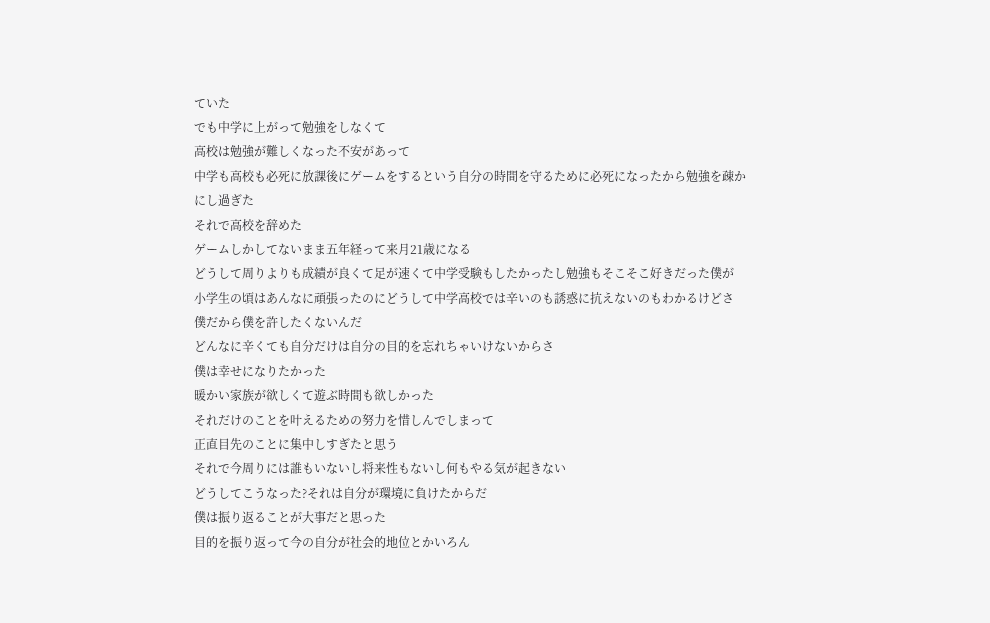ていた
でも中学に上がって勉強をしなくて
高校は勉強が難しくなった不安があって
中学も高校も必死に放課後にゲームをするという自分の時間を守るために必死になったから勉強を疎かにし過ぎた
それで高校を辞めた
ゲームしかしてないまま五年経って来月21歳になる
どうして周りよりも成績が良くて足が速くて中学受験もしたかったし勉強もそこそこ好きだった僕が
小学生の頃はあんなに頑張ったのにどうして中学高校では辛いのも誘惑に抗えないのもわかるけどさ
僕だから僕を許したくないんだ
どんなに辛くても自分だけは自分の目的を忘れちゃいけないからさ
僕は幸せになりたかった
暖かい家族が欲しくて遊ぶ時間も欲しかった
それだけのことを叶えるための努力を惜しんでしまって
正直目先のことに集中しすぎたと思う
それで今周りには誰もいないし将来性もないし何もやる気が起きない
どうしてこうなった?それは自分が環境に負けたからだ
僕は振り返ることが大事だと思った
目的を振り返って今の自分が社会的地位とかいろん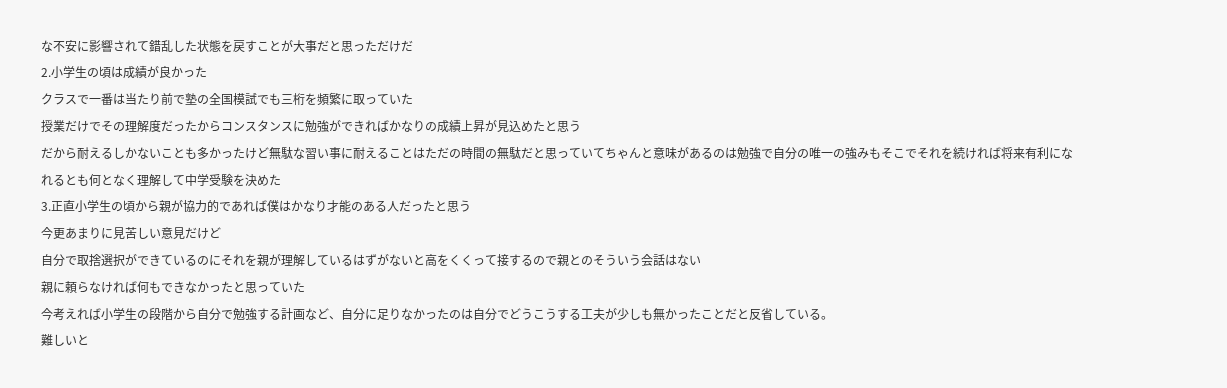な不安に影響されて錯乱した状態を戻すことが大事だと思っただけだ
2.小学生の頃は成績が良かった
クラスで一番は当たり前で塾の全国模試でも三桁を頻繁に取っていた
授業だけでその理解度だったからコンスタンスに勉強ができればかなりの成績上昇が見込めたと思う
だから耐えるしかないことも多かったけど無駄な習い事に耐えることはただの時間の無駄だと思っていてちゃんと意味があるのは勉強で自分の唯一の強みもそこでそれを続ければ将来有利になれるとも何となく理解して中学受験を決めた
3.正直小学生の頃から親が協力的であれば僕はかなり才能のある人だったと思う
今更あまりに見苦しい意見だけど
自分で取捨選択ができているのにそれを親が理解しているはずがないと高をくくって接するので親とのそういう会話はない
親に頼らなければ何もできなかったと思っていた
今考えれば小学生の段階から自分で勉強する計画など、自分に足りなかったのは自分でどうこうする工夫が少しも無かったことだと反省している。
難しいと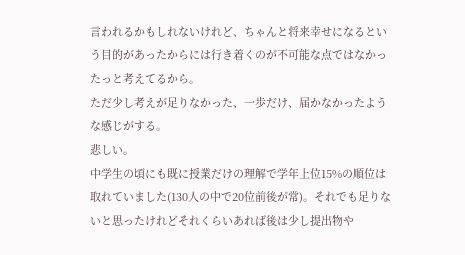言われるかもしれないけれど、ちゃんと将来幸せになるという目的があったからには行き着くのが不可能な点ではなかったっと考えてるから。
ただ少し考えが足りなかった、一歩だけ、届かなかったような感じがする。
悲しい。
中学生の頃にも既に授業だけの理解で学年上位15%の順位は取れていました(130人の中で20位前後が常)。それでも足りないと思ったけれどそれくらいあれば後は少し提出物や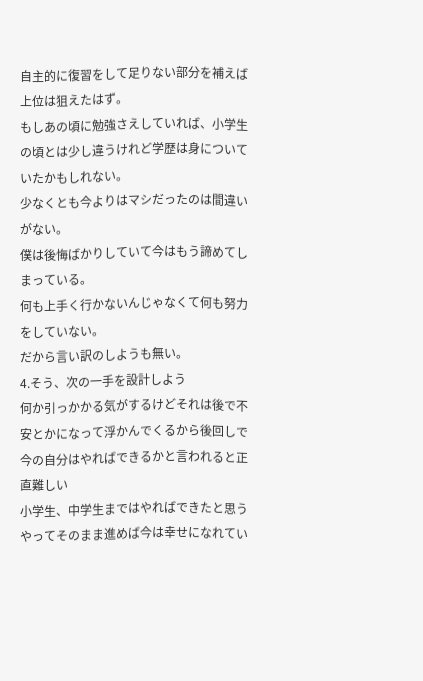自主的に復習をして足りない部分を補えば上位は狙えたはず。
もしあの頃に勉強さえしていれば、小学生の頃とは少し違うけれど学歴は身についていたかもしれない。
少なくとも今よりはマシだったのは間違いがない。
僕は後悔ばかりしていて今はもう諦めてしまっている。
何も上手く行かないんじゃなくて何も努力をしていない。
だから言い訳のしようも無い。
4.そう、次の一手を設計しよう
何か引っかかる気がするけどそれは後で不安とかになって浮かんでくるから後回しで
今の自分はやればできるかと言われると正直難しい
小学生、中学生まではやればできたと思う
やってそのまま進めば今は幸せになれてい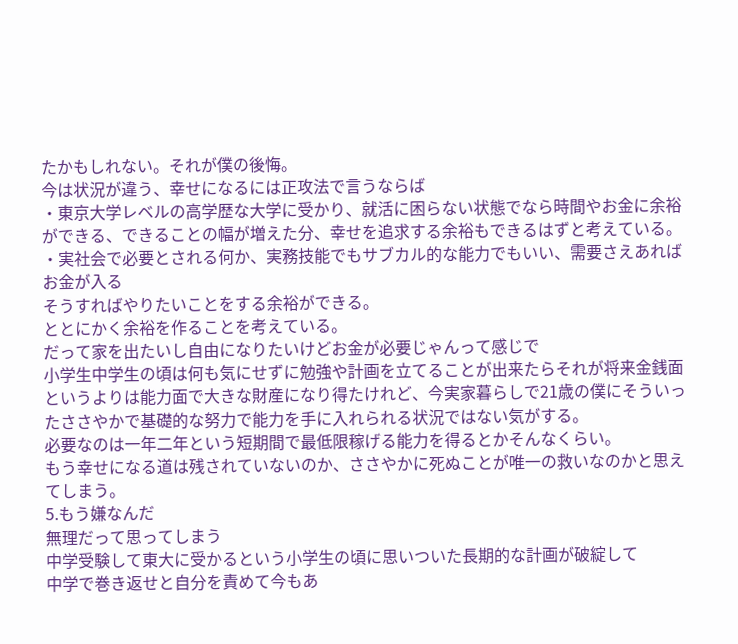たかもしれない。それが僕の後悔。
今は状況が違う、幸せになるには正攻法で言うならば
・東京大学レベルの高学歴な大学に受かり、就活に困らない状態でなら時間やお金に余裕ができる、できることの幅が増えた分、幸せを追求する余裕もできるはずと考えている。
・実社会で必要とされる何か、実務技能でもサブカル的な能力でもいい、需要さえあればお金が入る
そうすればやりたいことをする余裕ができる。
ととにかく余裕を作ることを考えている。
だって家を出たいし自由になりたいけどお金が必要じゃんって感じで
小学生中学生の頃は何も気にせずに勉強や計画を立てることが出来たらそれが将来金銭面というよりは能力面で大きな財産になり得たけれど、今実家暮らしで21歳の僕にそういったささやかで基礎的な努力で能力を手に入れられる状況ではない気がする。
必要なのは一年二年という短期間で最低限稼げる能力を得るとかそんなくらい。
もう幸せになる道は残されていないのか、ささやかに死ぬことが唯一の救いなのかと思えてしまう。
5.もう嫌なんだ
無理だって思ってしまう
中学受験して東大に受かるという小学生の頃に思いついた長期的な計画が破綻して
中学で巻き返せと自分を責めて今もあ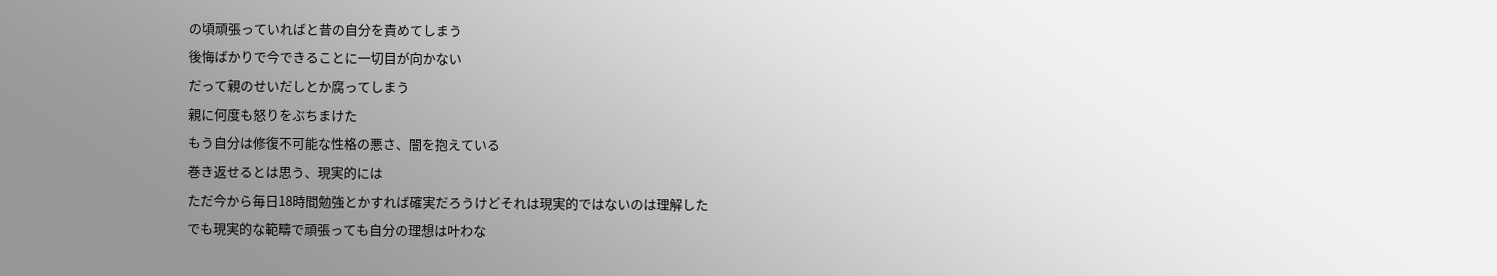の頃頑張っていればと昔の自分を責めてしまう
後悔ばかりで今できることに一切目が向かない
だって親のせいだしとか腐ってしまう
親に何度も怒りをぶちまけた
もう自分は修復不可能な性格の悪さ、闇を抱えている
巻き返せるとは思う、現実的には
ただ今から毎日18時間勉強とかすれば確実だろうけどそれは現実的ではないのは理解した
でも現実的な範疇で頑張っても自分の理想は叶わな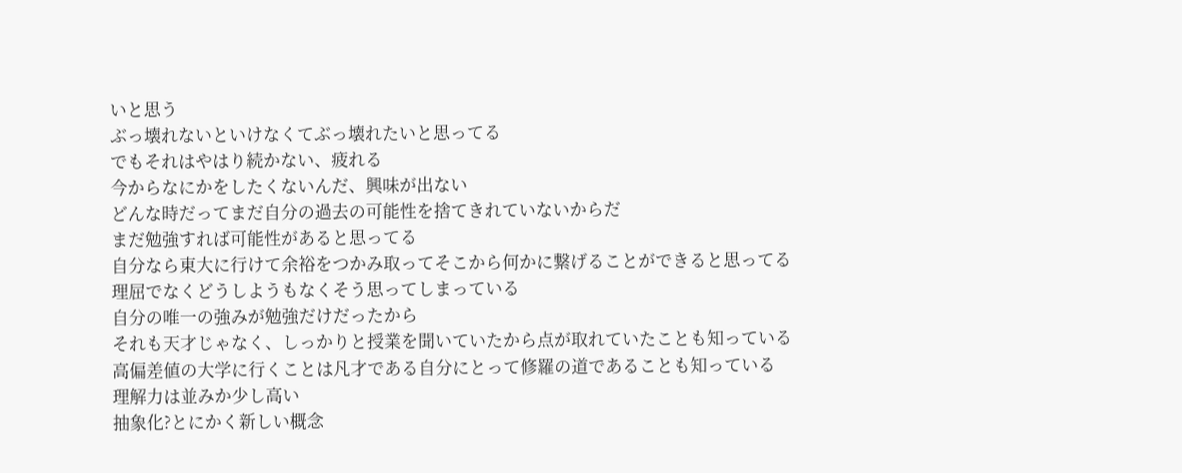いと思う
ぶっ壊れないといけなくてぶっ壊れたいと思ってる
でもそれはやはり続かない、疲れる
今からなにかをしたくないんだ、興味が出ない
どんな時だってまだ自分の過去の可能性を捨てきれていないからだ
まだ勉強すれば可能性があると思ってる
自分なら東大に行けて余裕をつかみ取ってそこから何かに繋げることができると思ってる
理屈でなくどうしようもなくそう思ってしまっている
自分の唯一の強みが勉強だけだったから
それも天才じゃなく、しっかりと授業を聞いていたから点が取れていたことも知っている
高偏差値の大学に行くことは凡才である自分にとって修羅の道であることも知っている
理解力は並みか少し高い
抽象化?とにかく新しい概念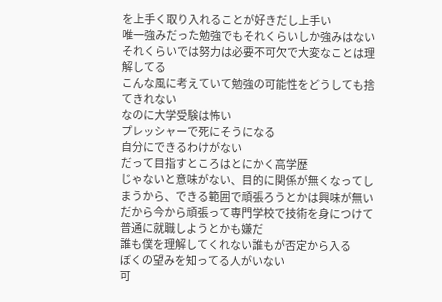を上手く取り入れることが好きだし上手い
唯一強みだった勉強でもそれくらいしか強みはない
それくらいでは努力は必要不可欠で大変なことは理解してる
こんな風に考えていて勉強の可能性をどうしても捨てきれない
なのに大学受験は怖い
プレッシャーで死にそうになる
自分にできるわけがない
だって目指すところはとにかく高学歴
じゃないと意味がない、目的に関係が無くなってしまうから、できる範囲で頑張ろうとかは興味が無い
だから今から頑張って専門学校で技術を身につけて普通に就職しようとかも嫌だ
誰も僕を理解してくれない誰もが否定から入る
ぼくの望みを知ってる人がいない
可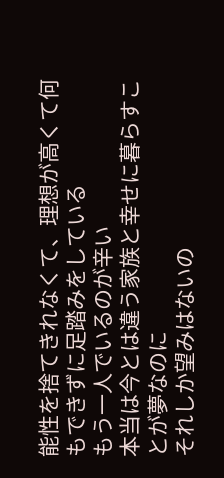能性を捨てきれなくて、理想が高くて何もできずに足踏みをしている
もう一人でいるのが辛い
本当は今とは違う家族と幸せに暮らすことが夢なのに
それしか望みはないの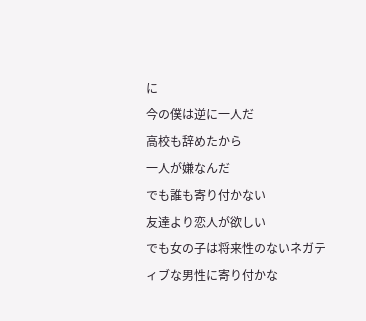に
今の僕は逆に一人だ
高校も辞めたから
一人が嫌なんだ
でも誰も寄り付かない
友達より恋人が欲しい
でも女の子は将来性のないネガティブな男性に寄り付かな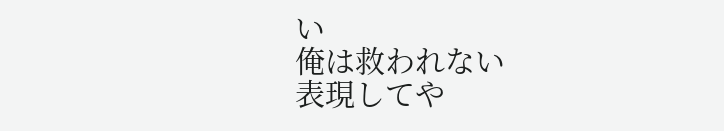い
俺は救われない
表現してや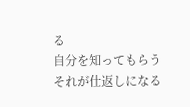る
自分を知ってもらう
それが仕返しになる